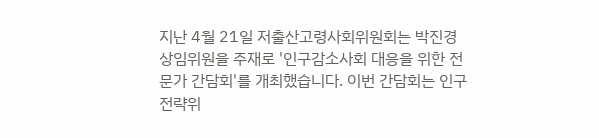지난 4월 21일 저출산고령사회위원회는 박진경 상임위원을 주재로 '인구감소사회 대응을 위한 전문가 간담회'를 개최했습니다. 이번 간담회는 인구전략위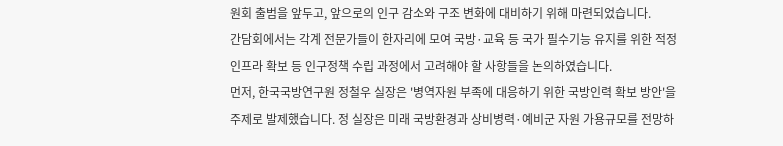원회 출범을 앞두고, 앞으로의 인구 감소와 구조 변화에 대비하기 위해 마련되었습니다.
간담회에서는 각계 전문가들이 한자리에 모여 국방·교육 등 국가 필수기능 유지를 위한 적정 인프라 확보 등 인구정책 수립 과정에서 고려해야 할 사항들을 논의하였습니다.
먼저, 한국국방연구원 정철우 실장은 '병역자원 부족에 대응하기 위한 국방인력 확보 방안'을 주제로 발제했습니다. 정 실장은 미래 국방환경과 상비병력·예비군 자원 가용규모를 전망하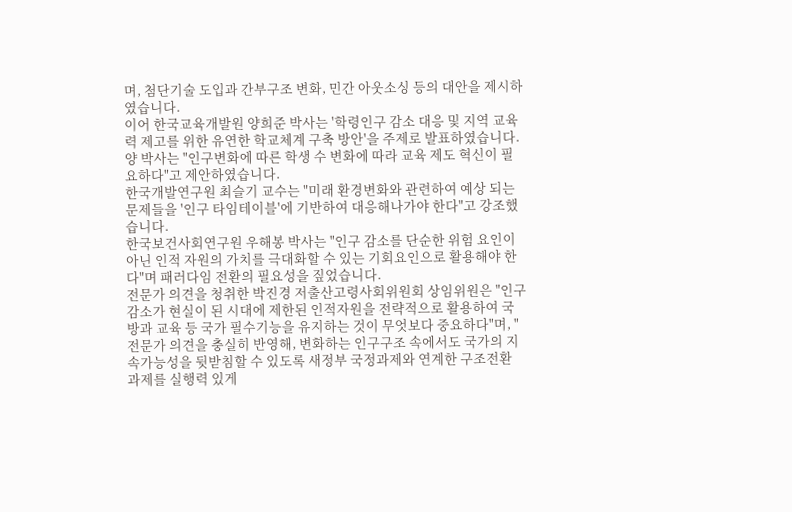며, 첨단기술 도입과 간부구조 변화, 민간 아웃소싱 등의 대안을 제시하였습니다.
이어 한국교육개발원 양희준 박사는 '학령인구 감소 대응 및 지역 교육력 제고를 위한 유연한 학교체계 구축 방안'을 주제로 발표하였습니다. 양 박사는 "인구변화에 따른 학생 수 변화에 따라 교육 제도 혁신이 필요하다"고 제안하였습니다.
한국개발연구원 최슬기 교수는 "미래 환경변화와 관련하여 예상 되는 문제들을 '인구 타임테이블'에 기반하여 대응해나가야 한다"고 강조했습니다.
한국보건사회연구원 우해봉 박사는 "인구 감소를 단순한 위험 요인이 아닌 인적 자원의 가치를 극대화할 수 있는 기회요인으로 활용해야 한다"며 패러다임 전환의 필요성을 짚었습니다.
전문가 의견을 청취한 박진경 저출산고령사회위원회 상임위원은 "인구감소가 현실이 된 시대에 제한된 인적자원을 전략적으로 활용하여 국방과 교육 등 국가 필수기능을 유지하는 것이 무엇보다 중요하다"며, "전문가 의견을 충실히 반영해, 변화하는 인구구조 속에서도 국가의 지속가능성을 뒷받침할 수 있도록 새정부 국정과제와 연계한 구조전환 과제를 실행력 있게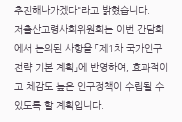추진해나가겠다"라고 밝혔습니다.
저출산고령사회위원회는 이번 간담회에서 논의된 사항을 「제1차 국가인구전략 기본 계획」에 반영하여, 효과적이고 체감도 높은 인구정책이 수립될 수 있도록 할 계획입니다.